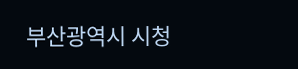부산광역시 시청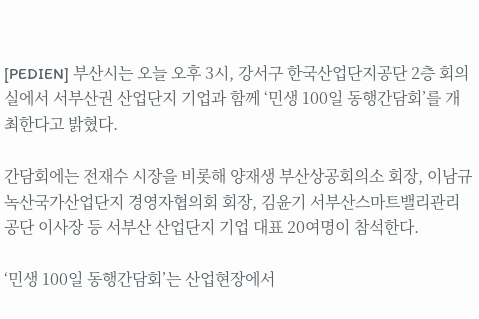[PEDIEN] 부산시는 오늘 오후 3시, 강서구 한국산업단지공단 2층 회의실에서 서부산권 산업단지 기업과 함께 ‘민생 100일 동행간담회’를 개최한다고 밝혔다.

간담회에는 전재수 시장을 비롯해 양재생 부산상공회의소 회장, 이남규 녹산국가산업단지 경영자협의회 회장, 김윤기 서부산스마트밸리관리공단 이사장 등 서부산 산업단지 기업 대표 20여명이 참석한다.

‘민생 100일 동행간담회’는 산업현장에서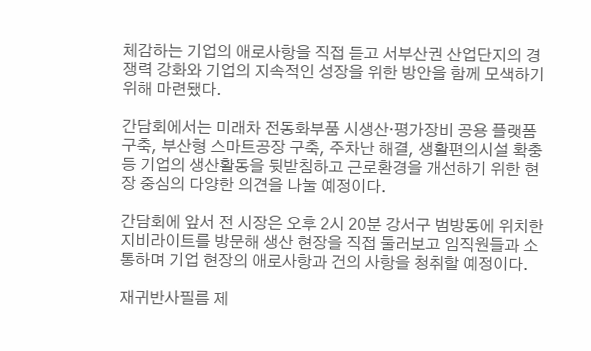체감하는 기업의 애로사항을 직접 듣고 서부산권 산업단지의 경쟁력 강화와 기업의 지속적인 성장을 위한 방안을 함께 모색하기 위해 마련됐다.

간담회에서는 미래차 전동화부품 시생산·평가장비 공용 플랫폼 구축, 부산형 스마트공장 구축, 주차난 해결, 생활편의시설 확충 등 기업의 생산활동을 뒷받침하고 근로환경을 개선하기 위한 현장 중심의 다양한 의견을 나눌 예정이다.

간담회에 앞서 전 시장은 오후 2시 20분 강서구 범방동에 위치한 지비라이트를 방문해 생산 현장을 직접 둘러보고 임직원들과 소통하며 기업 현장의 애로사항과 건의 사항을 청취할 예정이다.

재귀반사필름 제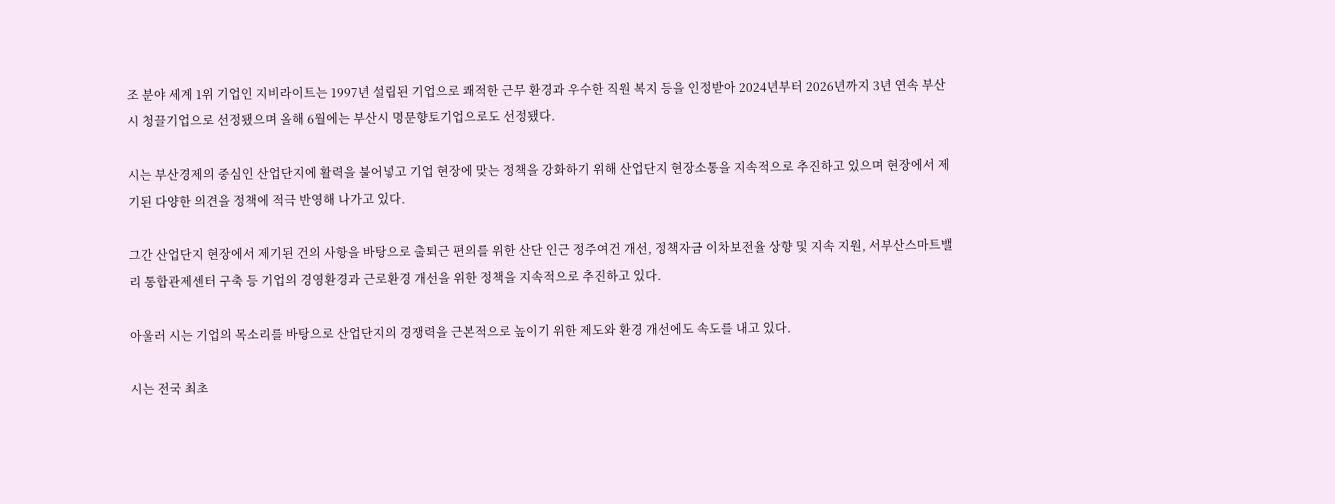조 분야 세계 1위 기업인 지비라이트는 1997년 설립된 기업으로 쾌적한 근무 환경과 우수한 직원 복지 등을 인정받아 2024년부터 2026년까지 3년 연속 부산시 청끌기업으로 선정됐으며 올해 6월에는 부산시 명문향토기업으로도 선정됐다.

시는 부산경제의 중심인 산업단지에 활력을 불어넣고 기업 현장에 맞는 정책을 강화하기 위해 산업단지 현장소통을 지속적으로 추진하고 있으며 현장에서 제기된 다양한 의견을 정책에 적극 반영해 나가고 있다.

그간 산업단지 현장에서 제기된 건의 사항을 바탕으로 출퇴근 편의를 위한 산단 인근 정주여건 개선, 정책자금 이차보전율 상향 및 지속 지원, 서부산스마트밸리 통합관제센터 구축 등 기업의 경영환경과 근로환경 개선을 위한 정책을 지속적으로 추진하고 있다.

아울러 시는 기업의 목소리를 바탕으로 산업단지의 경쟁력을 근본적으로 높이기 위한 제도와 환경 개선에도 속도를 내고 있다.

시는 전국 최초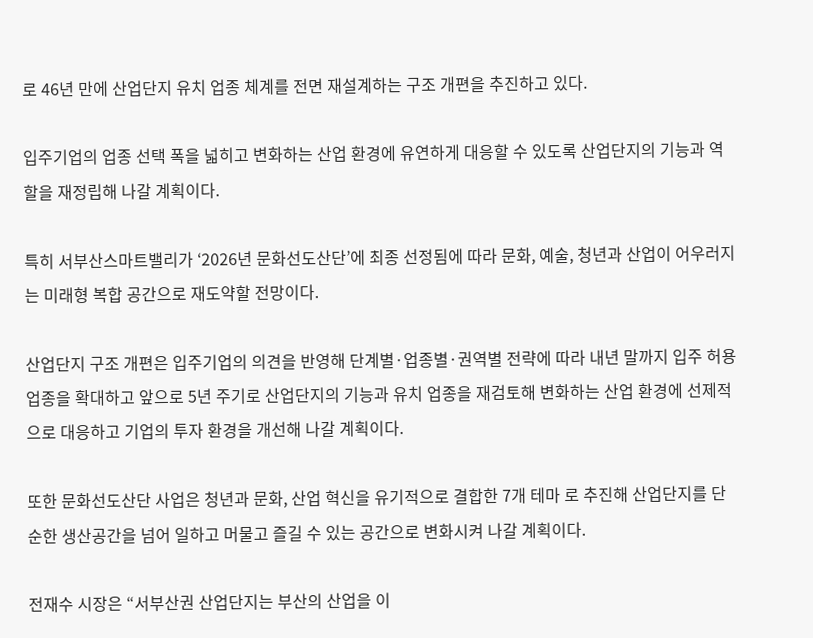로 46년 만에 산업단지 유치 업종 체계를 전면 재설계하는 구조 개편을 추진하고 있다.

입주기업의 업종 선택 폭을 넓히고 변화하는 산업 환경에 유연하게 대응할 수 있도록 산업단지의 기능과 역할을 재정립해 나갈 계획이다.

특히 서부산스마트밸리가 ‘2026년 문화선도산단’에 최종 선정됨에 따라 문화, 예술, 청년과 산업이 어우러지는 미래형 복합 공간으로 재도약할 전망이다.

산업단지 구조 개편은 입주기업의 의견을 반영해 단계별·업종별·권역별 전략에 따라 내년 말까지 입주 허용 업종을 확대하고 앞으로 5년 주기로 산업단지의 기능과 유치 업종을 재검토해 변화하는 산업 환경에 선제적으로 대응하고 기업의 투자 환경을 개선해 나갈 계획이다.

또한 문화선도산단 사업은 청년과 문화, 산업 혁신을 유기적으로 결합한 7개 테마 로 추진해 산업단지를 단순한 생산공간을 넘어 일하고 머물고 즐길 수 있는 공간으로 변화시켜 나갈 계획이다.

전재수 시장은 “서부산권 산업단지는 부산의 산업을 이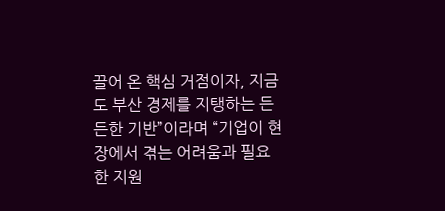끌어 온 핵심 거점이자, 지금도 부산 경제를 지탱하는 든든한 기반”이라며 “기업이 현장에서 겪는 어려움과 필요한 지원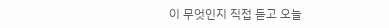이 무엇인지 직접 듣고 오늘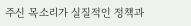주신 목소리가 실질적인 정책과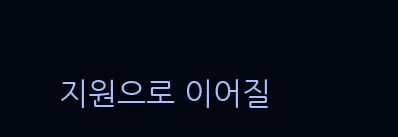지원으로 이어질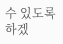수 있도록 하겠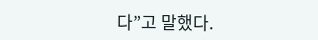다”고 말했다.